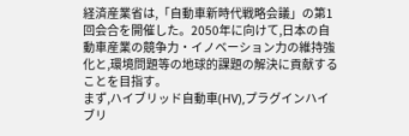経済産業省は,「自動車新時代戦略会議」の第1回会合を開催した。2050年に向けて,日本の自動車産業の競争力・イノベーション力の維持強化と,環境問題等の地球的課題の解決に貢献することを目指す。
まず,ハイブリッド自動車(HV),プラグインハイブリ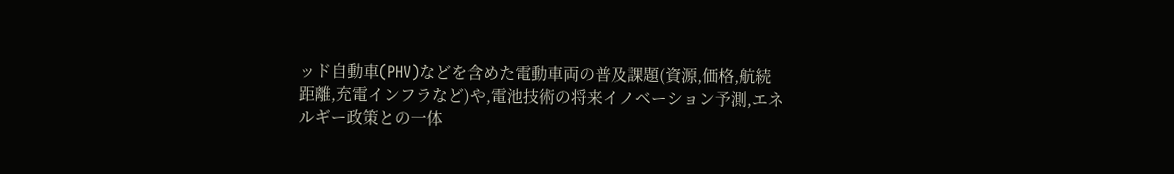ッド自動車(PHV)などを含めた電動車両の普及課題(資源,価格,航続距離,充電インフラなど)や,電池技術の将来イノベーション予測,エネルギー政策との一体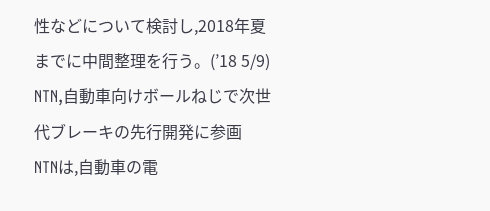性などについて検討し,2018年夏までに中間整理を行う。(’18 5/9)
NTN,自動車向けボールねじで次世代ブレーキの先行開発に参画
NTNは,自動車の電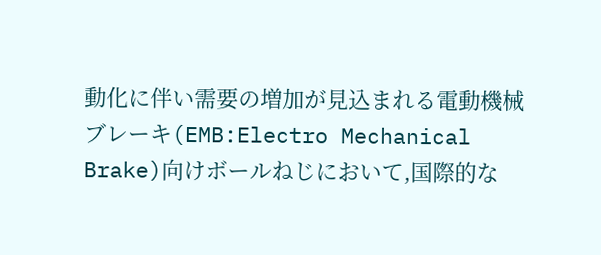動化に伴い需要の増加が見込まれる電動機械ブレーキ(EMB:Electro Mechanical Brake)向けボールねじにおいて,国際的な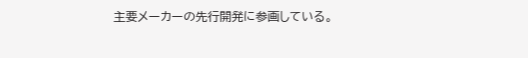主要メーカーの先行開発に参画している。